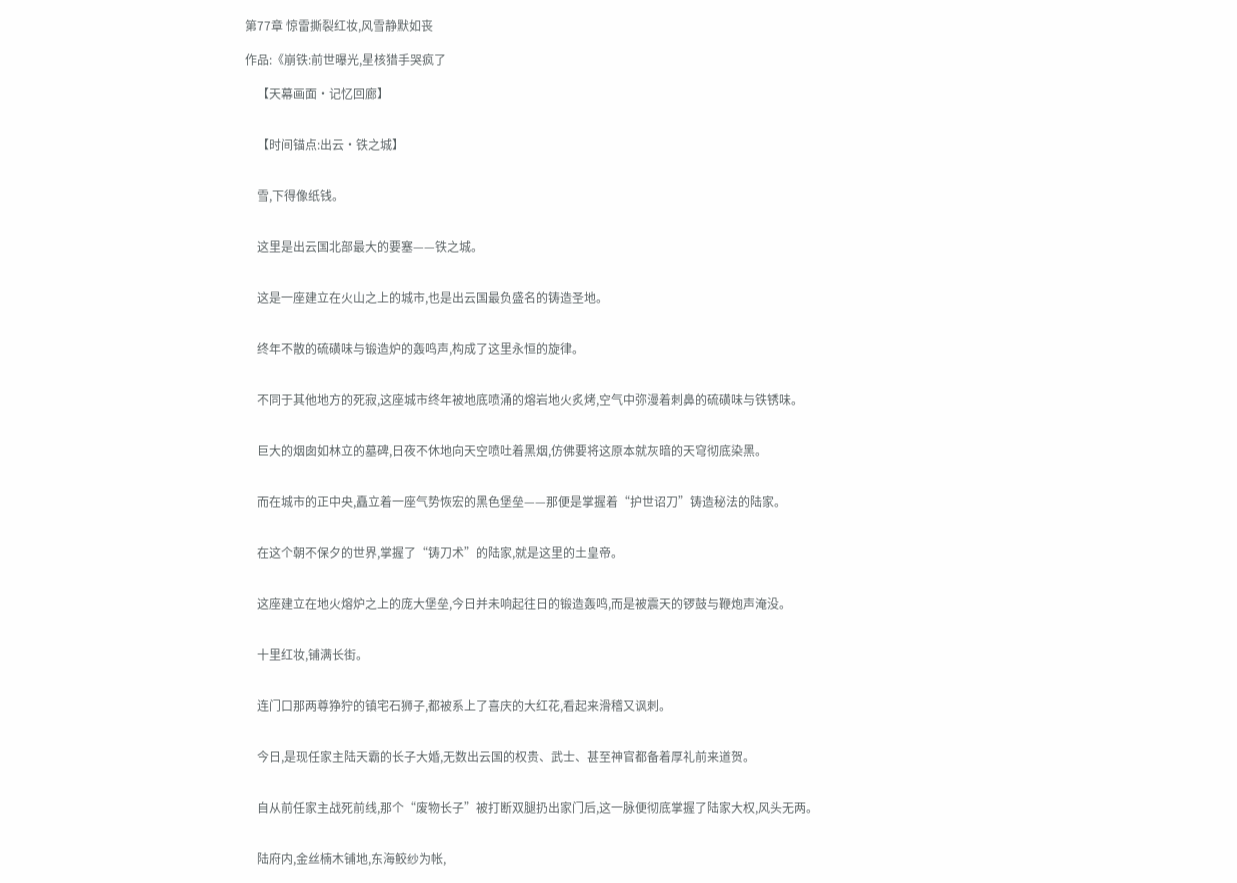第77章 惊雷撕裂红妆,风雪静默如丧

作品:《崩铁:前世曝光,星核猎手哭疯了

    【天幕画面·记忆回廊】


    【时间锚点:出云·铁之城】


    雪,下得像纸钱。


    这里是出云国北部最大的要塞——铁之城。


    这是一座建立在火山之上的城市,也是出云国最负盛名的铸造圣地。


    终年不散的硫磺味与锻造炉的轰鸣声,构成了这里永恒的旋律。


    不同于其他地方的死寂,这座城市终年被地底喷涌的熔岩地火炙烤,空气中弥漫着刺鼻的硫磺味与铁锈味。


    巨大的烟囱如林立的墓碑,日夜不休地向天空喷吐着黑烟,仿佛要将这原本就灰暗的天穹彻底染黑。


    而在城市的正中央,矗立着一座气势恢宏的黑色堡垒——那便是掌握着“护世诏刀”铸造秘法的陆家。


    在这个朝不保夕的世界,掌握了“铸刀术”的陆家,就是这里的土皇帝。


    这座建立在地火熔炉之上的庞大堡垒,今日并未响起往日的锻造轰鸣,而是被震天的锣鼓与鞭炮声淹没。


    十里红妆,铺满长街。


    连门口那两尊狰狞的镇宅石狮子,都被系上了喜庆的大红花,看起来滑稽又讽刺。


    今日,是现任家主陆天霸的长子大婚,无数出云国的权贵、武士、甚至神官都备着厚礼前来道贺。


    自从前任家主战死前线,那个“废物长子”被打断双腿扔出家门后,这一脉便彻底掌握了陆家大权,风头无两。


    陆府内,金丝楠木铺地,东海鲛纱为帐,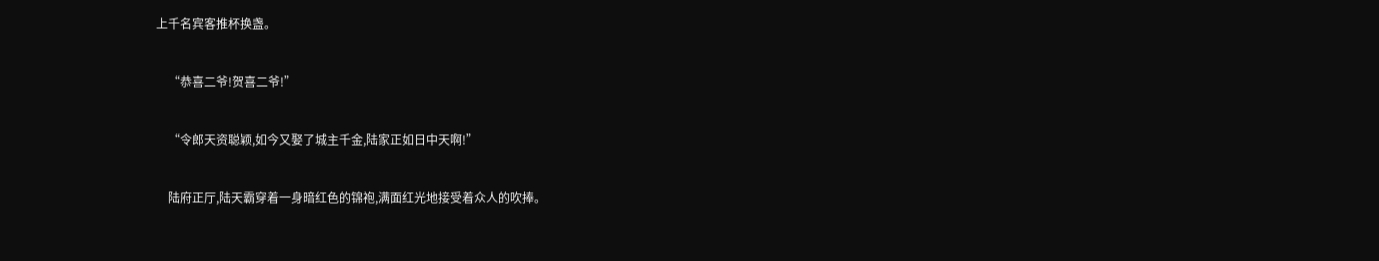上千名宾客推杯换盏。


    “恭喜二爷!贺喜二爷!”


    “令郎天资聪颖,如今又娶了城主千金,陆家正如日中天啊!”


    陆府正厅,陆天霸穿着一身暗红色的锦袍,满面红光地接受着众人的吹捧。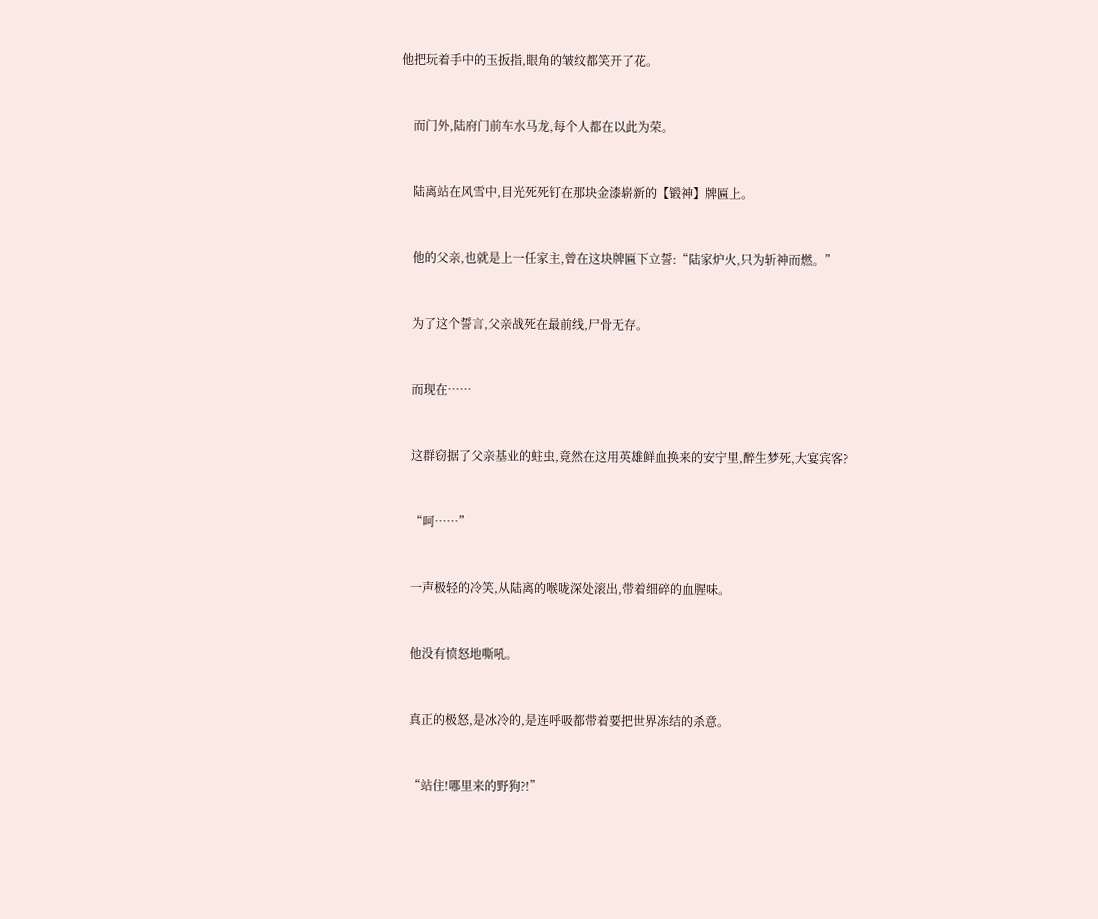他把玩着手中的玉扳指,眼角的皱纹都笑开了花。


    而门外,陆府门前车水马龙,每个人都在以此为荣。


    陆离站在风雪中,目光死死钉在那块金漆崭新的【锻神】牌匾上。


    他的父亲,也就是上一任家主,曾在这块牌匾下立誓:“陆家炉火,只为斩神而燃。”


    为了这个誓言,父亲战死在最前线,尸骨无存。


    而现在……


    这群窃据了父亲基业的蛀虫,竟然在这用英雄鲜血换来的安宁里,醉生梦死,大宴宾客?


    “呵……”


    一声极轻的冷笑,从陆离的喉咙深处滚出,带着细碎的血腥味。


    他没有愤怒地嘶吼。


    真正的极怒,是冰冷的,是连呼吸都带着要把世界冻结的杀意。


    “站住!哪里来的野狗?!”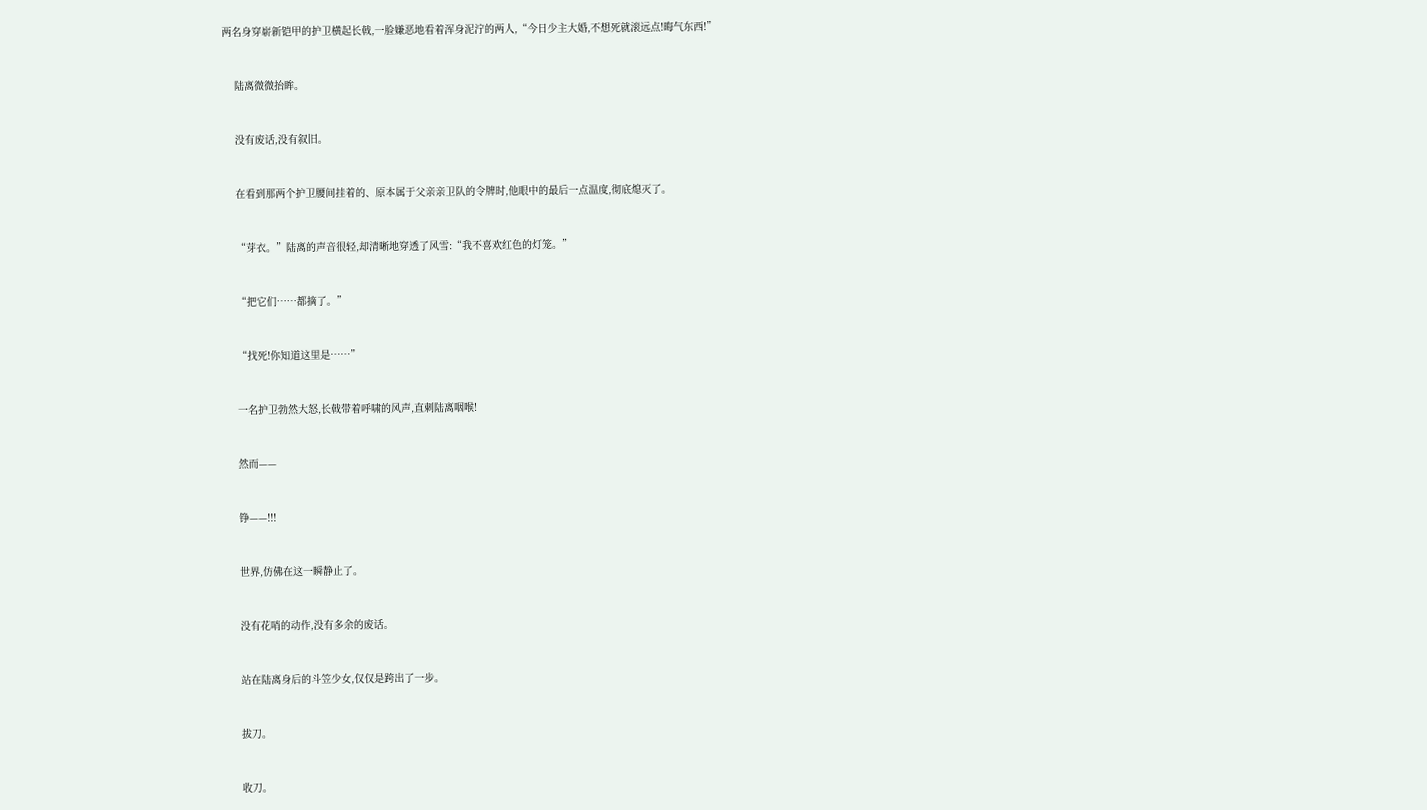两名身穿崭新铠甲的护卫横起长戟,一脸嫌恶地看着浑身泥泞的两人,“今日少主大婚,不想死就滚远点!晦气东西!”


    陆离微微抬眸。


    没有废话,没有叙旧。


    在看到那两个护卫腰间挂着的、原本属于父亲亲卫队的令牌时,他眼中的最后一点温度,彻底熄灭了。


    “芽衣。”陆离的声音很轻,却清晰地穿透了风雪:“我不喜欢红色的灯笼。”


    “把它们……都摘了。”


    “找死!你知道这里是……”


    一名护卫勃然大怒,长戟带着呼啸的风声,直刺陆离咽喉!


    然而——


    铮——!!!


    世界,仿佛在这一瞬静止了。


    没有花哨的动作,没有多余的废话。


    站在陆离身后的斗笠少女,仅仅是跨出了一步。


    拔刀。


    收刀。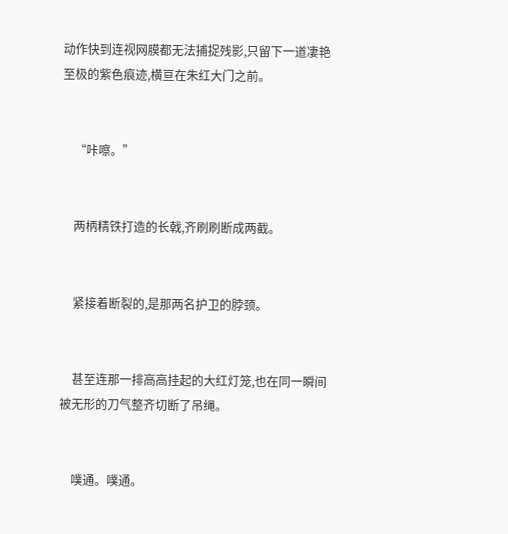动作快到连视网膜都无法捕捉残影,只留下一道凄艳至极的紫色痕迹,横亘在朱红大门之前。


    “咔嚓。”


    两柄精铁打造的长戟,齐刷刷断成两截。


    紧接着断裂的,是那两名护卫的脖颈。


    甚至连那一排高高挂起的大红灯笼,也在同一瞬间被无形的刀气整齐切断了吊绳。


    噗通。噗通。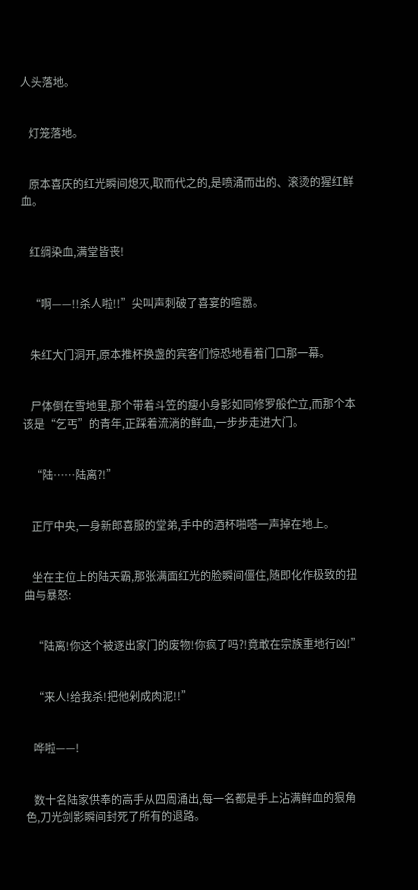人头落地。


    灯笼落地。


    原本喜庆的红光瞬间熄灭,取而代之的,是喷涌而出的、滚烫的猩红鲜血。


    红绸染血,满堂皆丧!


    “啊——!!杀人啦!!”尖叫声刺破了喜宴的喧嚣。


    朱红大门洞开,原本推杯换盏的宾客们惊恐地看着门口那一幕。


    尸体倒在雪地里,那个带着斗笠的瘦小身影如同修罗般伫立,而那个本该是“乞丐”的青年,正踩着流淌的鲜血,一步步走进大门。


    “陆……陆离?!”


    正厅中央,一身新郎喜服的堂弟,手中的酒杯啪嗒一声掉在地上。


    坐在主位上的陆天霸,那张满面红光的脸瞬间僵住,随即化作极致的扭曲与暴怒:


    “陆离!你这个被逐出家门的废物!你疯了吗?!竟敢在宗族重地行凶!”


    “来人!给我杀!把他剁成肉泥!!”


    哗啦——!


    数十名陆家供奉的高手从四周涌出,每一名都是手上沾满鲜血的狠角色,刀光剑影瞬间封死了所有的退路。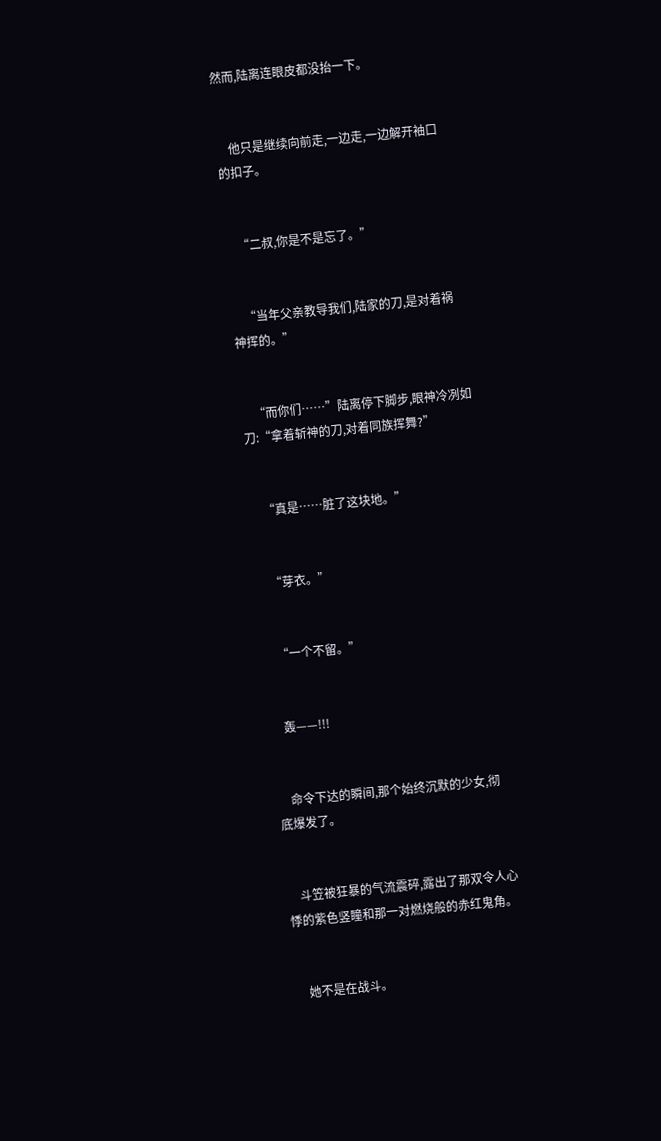然而,陆离连眼皮都没抬一下。


    他只是继续向前走,一边走,一边解开袖口的扣子。


    “二叔,你是不是忘了。”


    “当年父亲教导我们,陆家的刀,是对着祸神挥的。”


    “而你们……”陆离停下脚步,眼神冷冽如刀:“拿着斩神的刀,对着同族挥舞?”


    “真是……脏了这块地。”


    “芽衣。”


    “一个不留。”


    轰——!!!


    命令下达的瞬间,那个始终沉默的少女,彻底爆发了。


    斗笠被狂暴的气流震碎,露出了那双令人心悸的紫色竖瞳和那一对燃烧般的赤红鬼角。


    她不是在战斗。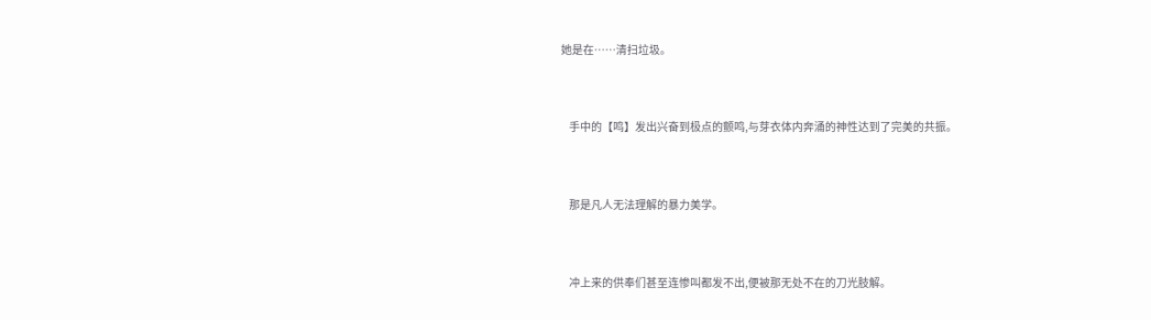她是在……清扫垃圾。


    手中的【鸣】发出兴奋到极点的颤鸣,与芽衣体内奔涌的神性达到了完美的共振。


    那是凡人无法理解的暴力美学。


    冲上来的供奉们甚至连惨叫都发不出,便被那无处不在的刀光肢解。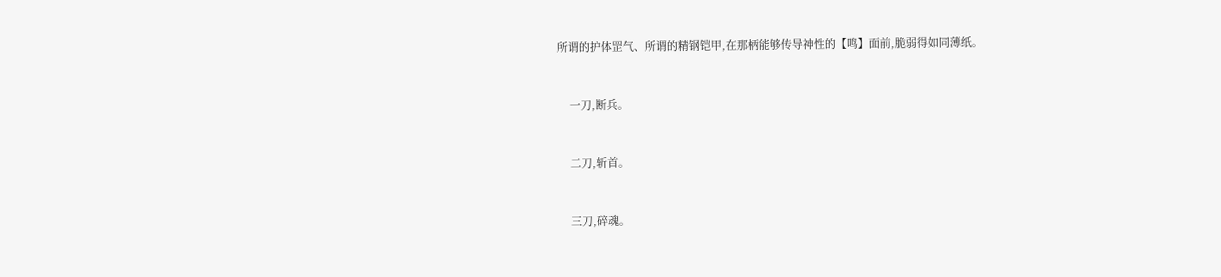所谓的护体罡气、所谓的精钢铠甲,在那柄能够传导神性的【鸣】面前,脆弱得如同薄纸。


    一刀,断兵。


    二刀,斩首。


    三刀,碎魂。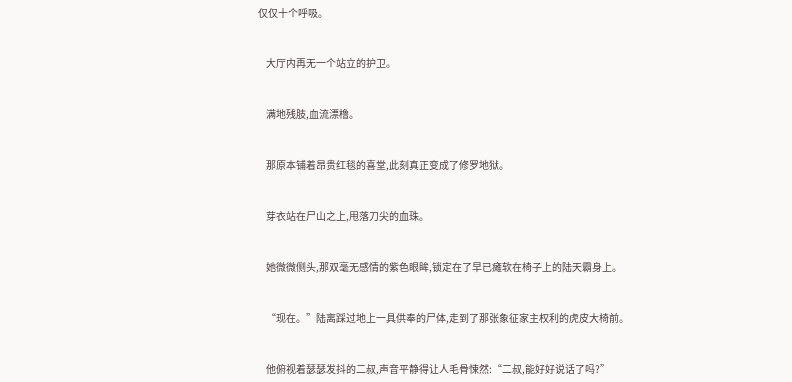仅仅十个呼吸。


    大厅内再无一个站立的护卫。


    满地残肢,血流漂橹。


    那原本铺着昂贵红毯的喜堂,此刻真正变成了修罗地狱。


    芽衣站在尸山之上,甩落刀尖的血珠。


    她微微侧头,那双毫无感情的紫色眼眸,锁定在了早已瘫软在椅子上的陆天霸身上。


    “现在。”陆离踩过地上一具供奉的尸体,走到了那张象征家主权利的虎皮大椅前。


    他俯视着瑟瑟发抖的二叔,声音平静得让人毛骨悚然:“二叔,能好好说话了吗?”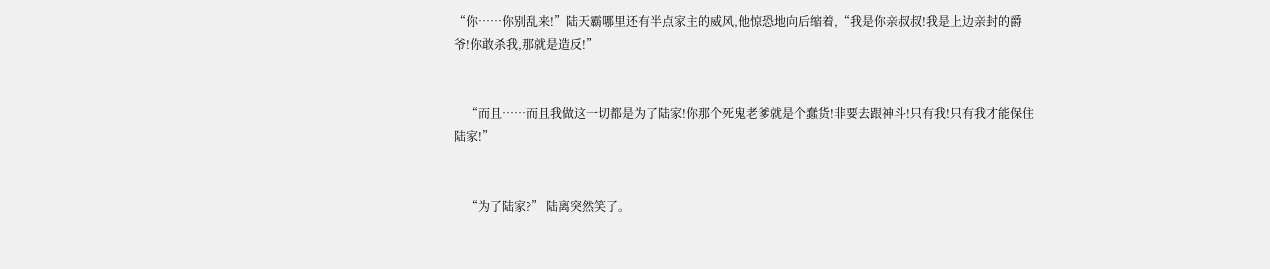“你……你别乱来!”陆天霸哪里还有半点家主的威风,他惊恐地向后缩着,“我是你亲叔叔!我是上边亲封的爵爷!你敢杀我,那就是造反!”


    “而且……而且我做这一切都是为了陆家!你那个死鬼老爹就是个蠢货!非要去跟神斗!只有我!只有我才能保住陆家!”


    “为了陆家?” 陆离突然笑了。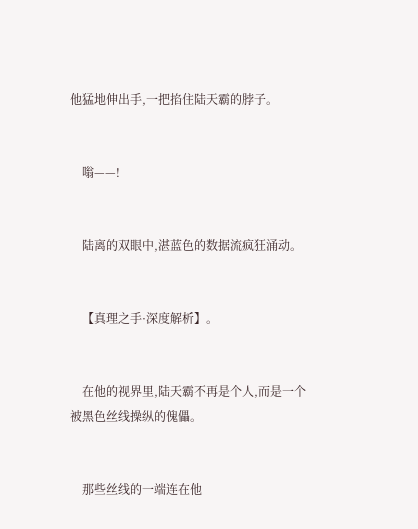他猛地伸出手,一把掐住陆天霸的脖子。


    嗡——!


    陆离的双眼中,湛蓝色的数据流疯狂涌动。


    【真理之手·深度解析】。


    在他的视界里,陆天霸不再是个人,而是一个被黑色丝线操纵的傀儡。


    那些丝线的一端连在他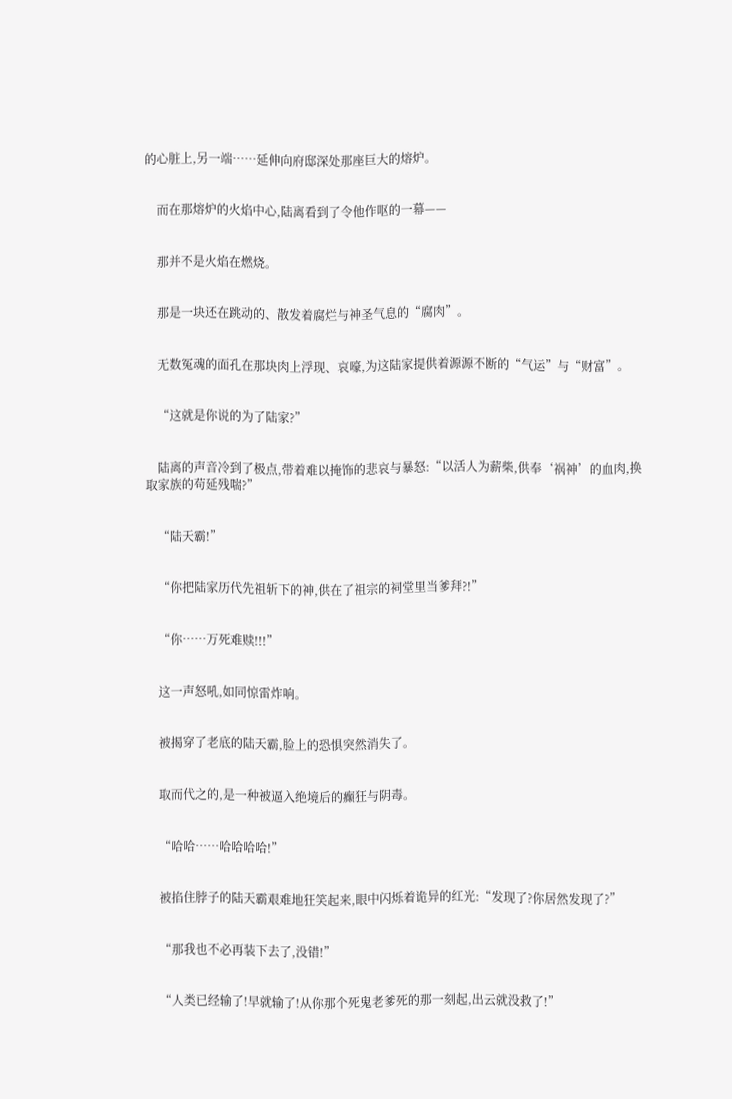的心脏上,另一端……延伸向府邸深处那座巨大的熔炉。


    而在那熔炉的火焰中心,陆离看到了令他作呕的一幕——


    那并不是火焰在燃烧。


    那是一块还在跳动的、散发着腐烂与神圣气息的“腐肉”。


    无数冤魂的面孔在那块肉上浮现、哀嚎,为这陆家提供着源源不断的“气运”与“财富”。


    “这就是你说的为了陆家?”


    陆离的声音冷到了极点,带着难以掩饰的悲哀与暴怒:“以活人为薪柴,供奉‘祸神’的血肉,换取家族的苟延残喘?”


    “陆天霸!”


    “你把陆家历代先祖斩下的神,供在了祖宗的祠堂里当爹拜?!”


    “你……万死难赎!!!”


    这一声怒吼,如同惊雷炸响。


    被揭穿了老底的陆天霸,脸上的恐惧突然消失了。


    取而代之的,是一种被逼入绝境后的癫狂与阴毒。


    “哈哈……哈哈哈哈!”


    被掐住脖子的陆天霸艰难地狂笑起来,眼中闪烁着诡异的红光:“发现了?你居然发现了?”


    “那我也不必再装下去了,没错!”


    “人类已经输了!早就输了!从你那个死鬼老爹死的那一刻起,出云就没救了!”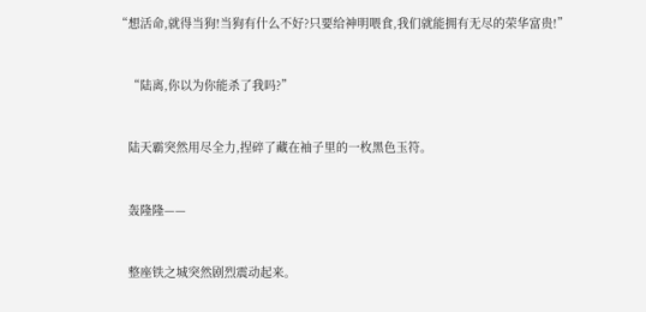“想活命,就得当狗!当狗有什么不好?只要给神明喂食,我们就能拥有无尽的荣华富贵!”


    “陆离,你以为你能杀了我吗?”


    陆天霸突然用尽全力,捏碎了藏在袖子里的一枚黑色玉符。


    轰隆隆——


    整座铁之城突然剧烈震动起来。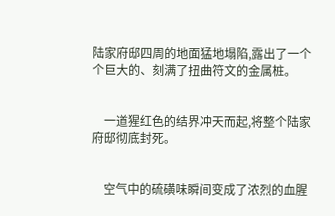陆家府邸四周的地面猛地塌陷,露出了一个个巨大的、刻满了扭曲符文的金属桩。


    一道猩红色的结界冲天而起,将整个陆家府邸彻底封死。


    空气中的硫磺味瞬间变成了浓烈的血腥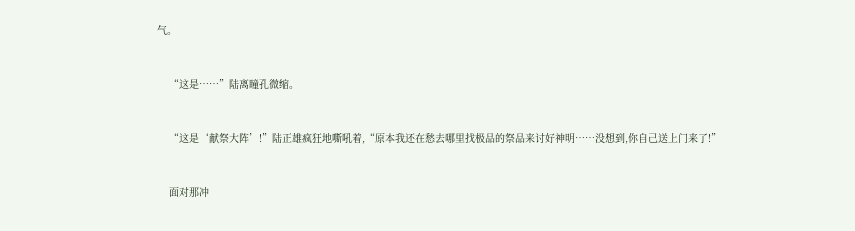气。


    “这是……”陆离瞳孔微缩。


    “这是‘献祭大阵’!”陆正雄疯狂地嘶吼着,“原本我还在愁去哪里找极品的祭品来讨好神明……没想到,你自己送上门来了!”


    面对那冲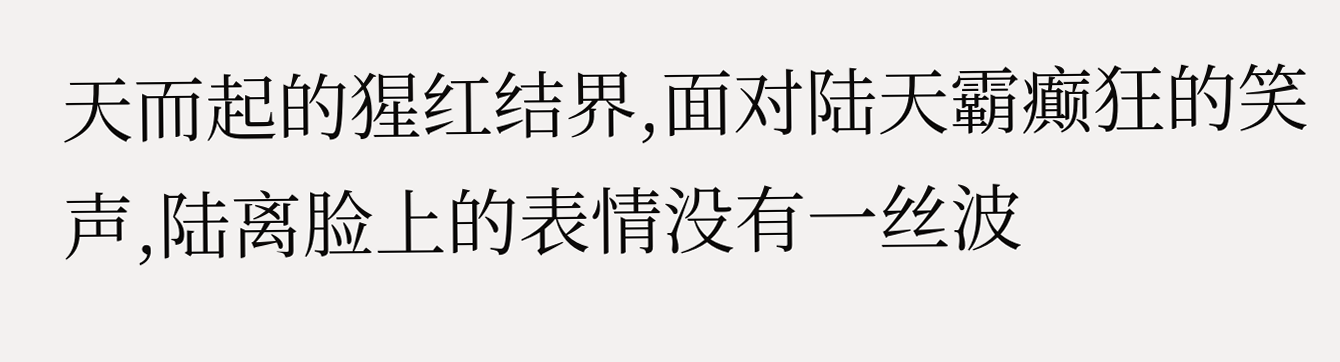天而起的猩红结界,面对陆天霸癫狂的笑声,陆离脸上的表情没有一丝波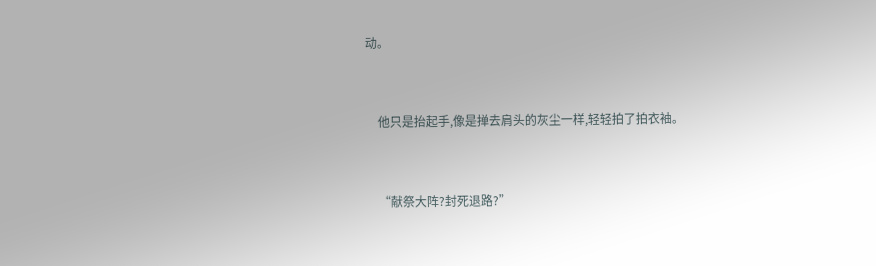动。


    他只是抬起手,像是掸去肩头的灰尘一样,轻轻拍了拍衣袖。


    “献祭大阵?封死退路?”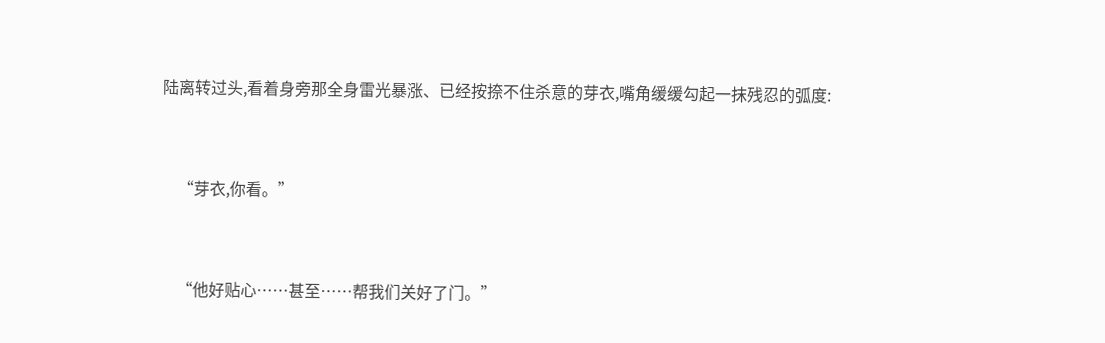陆离转过头,看着身旁那全身雷光暴涨、已经按捺不住杀意的芽衣,嘴角缓缓勾起一抹残忍的弧度:


    “芽衣,你看。”


    “他好贴心……甚至……帮我们关好了门。”